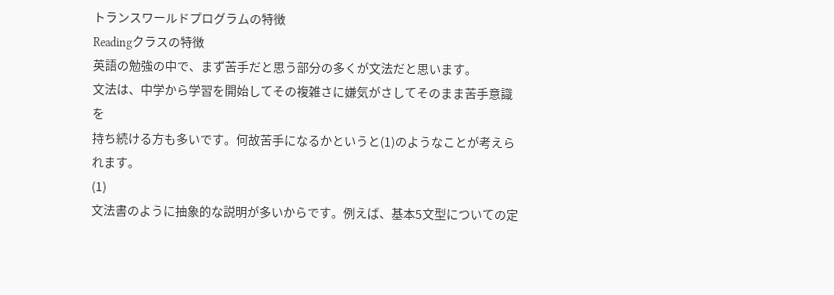トランスワールドプログラムの特徴
Readingクラスの特徴
英語の勉強の中で、まず苦手だと思う部分の多くが文法だと思います。
文法は、中学から学習を開始してその複雑さに嫌気がさしてそのまま苦手意識を
持ち続ける方も多いです。何故苦手になるかというと(1)のようなことが考えられます。
(1)
文法書のように抽象的な説明が多いからです。例えば、基本5文型についての定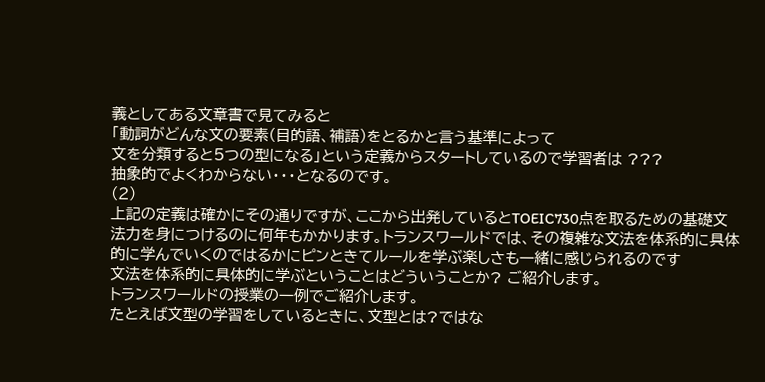義としてある文章書で見てみると
「動詞がどんな文の要素(目的語、補語)をとるかと言う基準によって
文を分類すると5つの型になる」という定義からスタートしているので学習者は ???
抽象的でよくわからない・・・となるのです。
(2)
上記の定義は確かにその通りですが、ここから出発しているとTOEIC730点を取るための基礎文法力を身につけるのに何年もかかります。トランスワールドでは、その複雑な文法を体系的に具体的に学んでいくのではるかにピンときてルールを学ぶ楽しさも一緒に感じられるのです
文法を体系的に具体的に学ぶということはどういうことか? ご紹介します。
トランスワールドの授業の一例でご紹介します。
たとえば文型の学習をしているときに、文型とは?ではな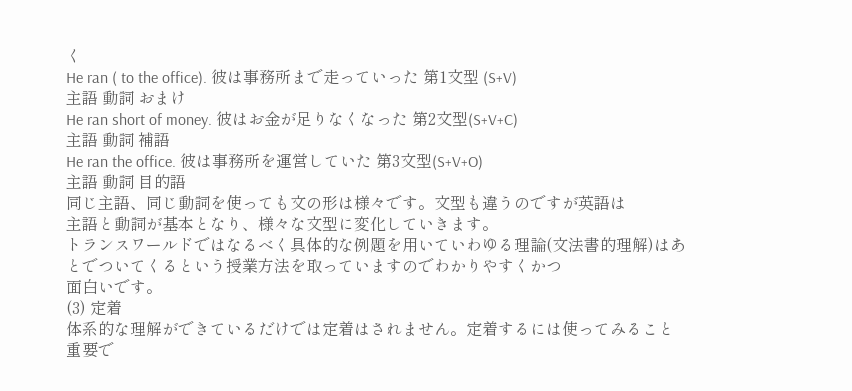く
He ran ( to the office). 彼は事務所まで走っていった 第1文型 (S+V)
主語 動詞 おまけ
He ran short of money. 彼はお金が足りなくなった 第2文型(S+V+C)
主語 動詞 補語
He ran the office. 彼は事務所を運営していた 第3文型(S+V+O)
主語 動詞 目的語
同じ主語、同じ動詞を使っても文の形は様々です。文型も違うのですが英語は
主語と動詞が基本となり、様々な文型に変化していきます。
トランスワールドではなるべく具体的な例題を用いていわゆる理論(文法書的理解)はあとでついてくるという授業方法を取っていますのでわかりやすくかつ
面白いです。
(3) 定着
体系的な理解ができているだけでは定着はされません。定着するには使ってみること
重要で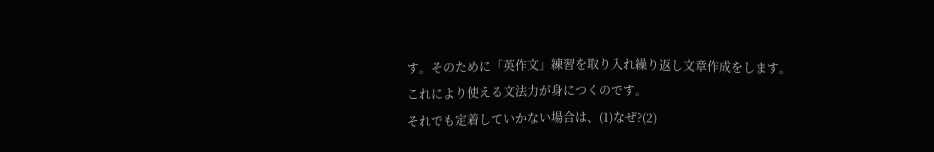す。そのために「英作文」練習を取り入れ繰り返し文章作成をします。
これにより使える文法力が身につくのです。
それでも定着していかない場合は、(1)なぜ?(2)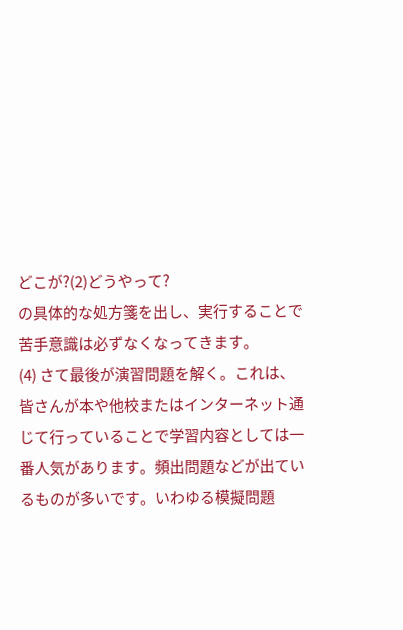どこが?(2)どうやって?
の具体的な処方箋を出し、実行することで苦手意識は必ずなくなってきます。
(4) さて最後が演習問題を解く。これは、皆さんが本や他校またはインターネット通じて行っていることで学習内容としては一番人気があります。頻出問題などが出ているものが多いです。いわゆる模擬問題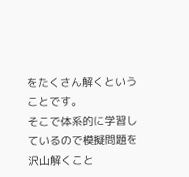をたくさん解くということです。
そこで体系的に学習しているので模擬問題を沢山解くこと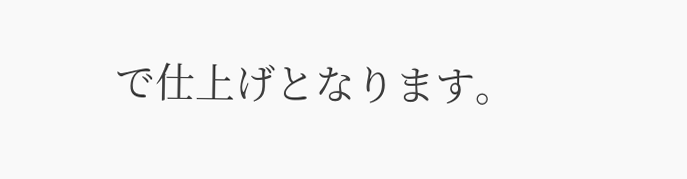で仕上げとなります。